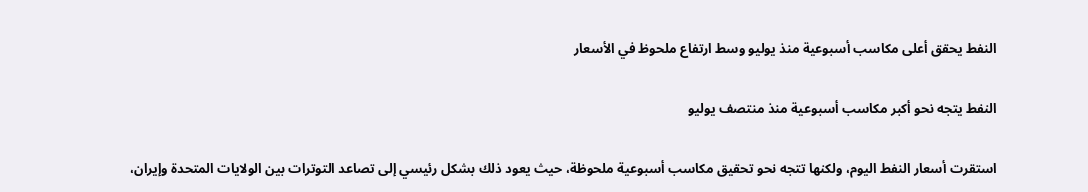النفط يحقق أعلى مكاسب أسبوعية منذ يوليو وسط ارتفاع ملحوظ في الأسعار

النفط يتجه نحو أكبر مكاسب أسبوعية منذ منتصف يوليو

استقرت أسعار النفط اليوم، ولكنها تتجه نحو تحقيق مكاسب أسبوعية ملحوظة، حيث يعود ذلك بشكل رئيسي إلى تصاعد التوترات بين الولايات المتحدة وإيران،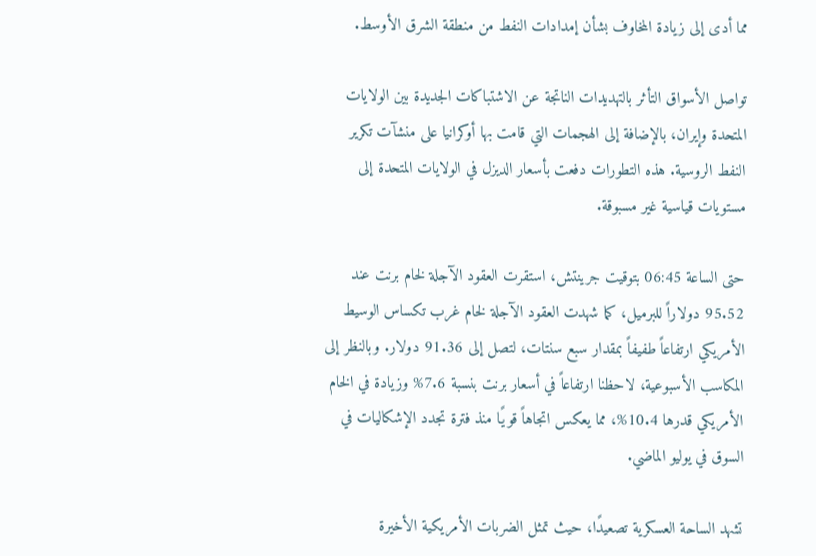مما أدى إلى زيادة المخاوف بشأن إمدادات النفط من منطقة الشرق الأوسط.

تواصل الأسواق التأثر بالتهديدات الناتجة عن الاشتباكات الجديدة بين الولايات المتحدة وإيران، بالإضافة إلى الهجمات التي قامت بها أوكرانيا على منشآت تكرير النفط الروسية. هذه التطورات دفعت بأسعار الديزل في الولايات المتحدة إلى مستويات قياسية غير مسبوقة.

حتى الساعة 06:45 بتوقيت جرينتش، استقرت العقود الآجلة لخام برنت عند 95.52 دولاراً للبرميل، كما شهدت العقود الآجلة لخام غرب تكساس الوسيط الأمريكي ارتفاعاً طفيفاً بمقدار سبع سنتات، لتصل إلى 91.36 دولار. وبالنظر إلى المكاسب الأسبوعية، لاحظنا ارتفاعاً في أسعار برنت بنسبة 7.6% وزيادة في الخام الأمريكي قدرها 10.4%، مما يعكس اتجاهاً قويًا منذ فترة تجدد الإشكاليات في السوق في يوليو الماضي.

تشهد الساحة العسكرية تصعيدًا، حيث تمثل الضربات الأمريكية الأخيرة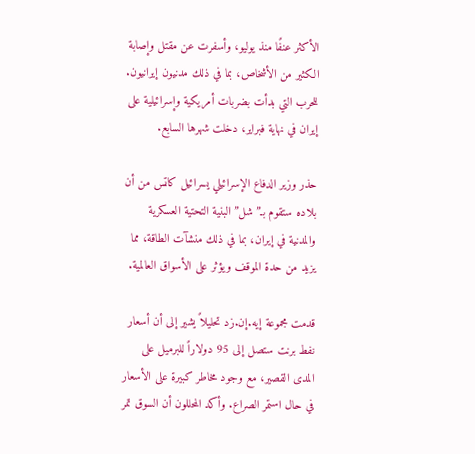الأكثر عنفًا منذ يوليو، وأسفرت عن مقتل وإصابة الكثير من الأشخاص، بما في ذلك مدنيون إيرانيون. للحرب التي بدأت بضربات أمريكية وإسرائيلية على إيران في نهاية فبراير، دخلت شهرها السابع.

حذر وزير الدفاع الإسرائيلي يسرائيل كاتس من أن بلاده ستقوم بـ”شل” البنية التحتية العسكرية والمدنية في إيران، بما في ذلك منشآت الطاقة، مما يزيد من حدة الموقف ويؤثر على الأسواق العالمية.

قدمت مجموعة إيه.إن.زد تحليلاً يشير إلى أن أسعار نفط برنت ستصل إلى 95 دولاراً للبرميل على المدى القصير، مع وجود مخاطر كبيرة على الأسعار في حال استمر الصراع. وأكد المحللون أن السوق تمر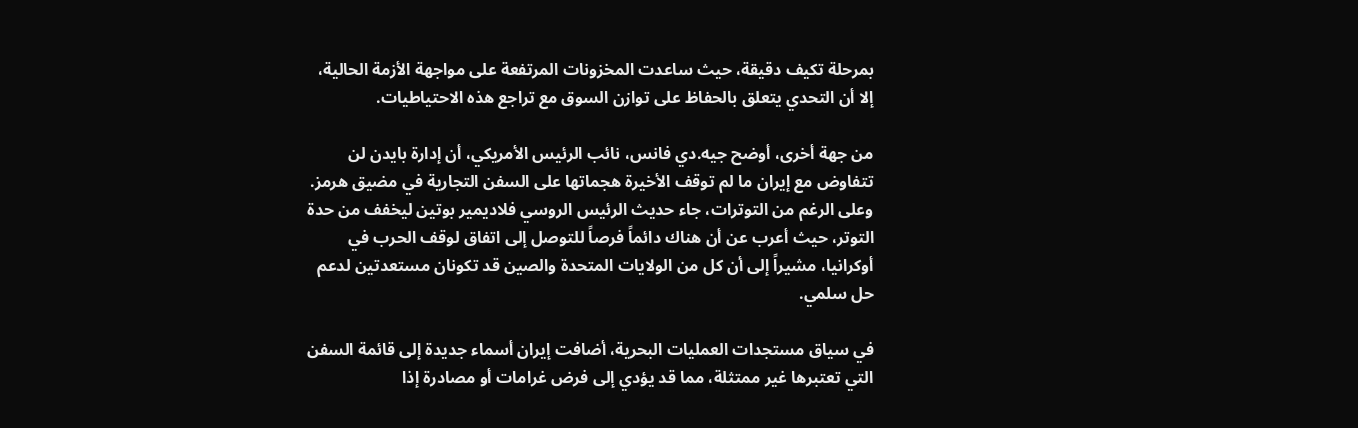بمرحلة تكيف دقيقة، حيث ساعدت المخزونات المرتفعة على مواجهة الأزمة الحالية، إلا أن التحدي يتعلق بالحفاظ على توازن السوق مع تراجع هذه الاحتياطيات.

من جهة أخرى، أوضح جيه.دي فانس، نائب الرئيس الأمريكي، أن إدارة بايدن لن تتفاوض مع إيران ما لم توقف الأخيرة هجماتها على السفن التجارية في مضيق هرمز. وعلى الرغم من التوترات، جاء حديث الرئيس الروسي فلاديمير بوتين ليخفف من حدة التوتر، حيث أعرب عن أن هناك دائماً فرصاً للتوصل إلى اتفاق لوقف الحرب في أوكرانيا، مشيراً إلى أن كل من الولايات المتحدة والصين قد تكونان مستعدتين لدعم حل سلمي.

في سياق مستجدات العمليات البحرية، أضافت إيران أسماء جديدة إلى قائمة السفن التي تعتبرها غير ممتثلة، مما قد يؤدي إلى فرض غرامات أو مصادرة إذا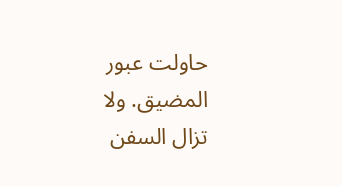حاولت عبور المضيق. ولا تزال السفن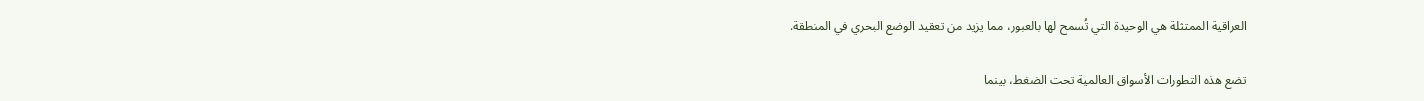العراقية الممتثلة هي الوحيدة التي تُسمح لها بالعبور، مما يزيد من تعقيد الوضع البحري في المنطقة.

تضع هذه التطورات الأسواق العالمية تحت الضغط، بينما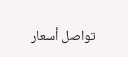تواصل أسعار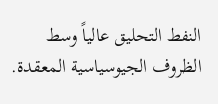النفط التحليق عالياً وسط الظروف الجيوسياسية المعقدة.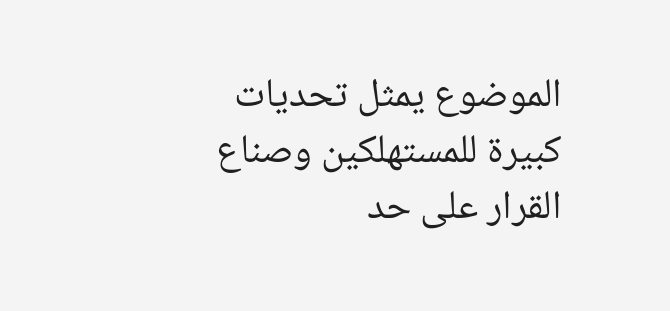الموضوع يمثل تحديات كبيرة للمستهلكين وصناع القرار على حد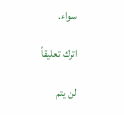سواء.

اترك تعليقاً

لن يتم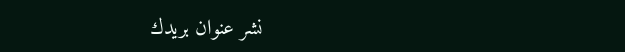نشر عنوان بريدك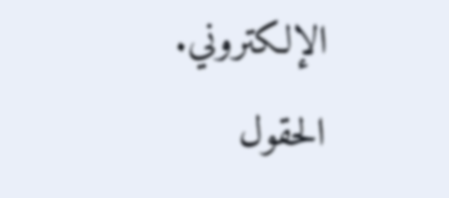الإلكتروني. الحقول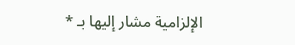الإلزامية مشار إليها بـ *